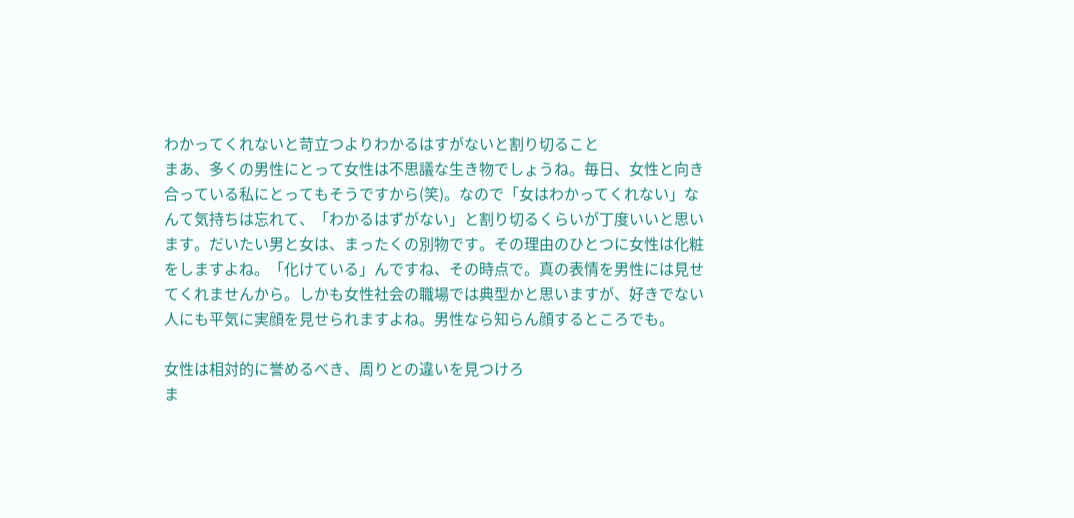わかってくれないと苛立つよりわかるはすがないと割り切ること
まあ、多くの男性にとって女性は不思議な生き物でしょうね。毎日、女性と向き合っている私にとってもそうですから(笑)。なので「女はわかってくれない」なんて気持ちは忘れて、「わかるはずがない」と割り切るくらいが丁度いいと思います。だいたい男と女は、まったくの別物です。その理由のひとつに女性は化粧をしますよね。「化けている」んですね、その時点で。真の表情を男性には見せてくれませんから。しかも女性社会の職場では典型かと思いますが、好きでない人にも平気に実顔を見せられますよね。男性なら知らん顔するところでも。

女性は相対的に誉めるべき、周りとの違いを見つけろ
ま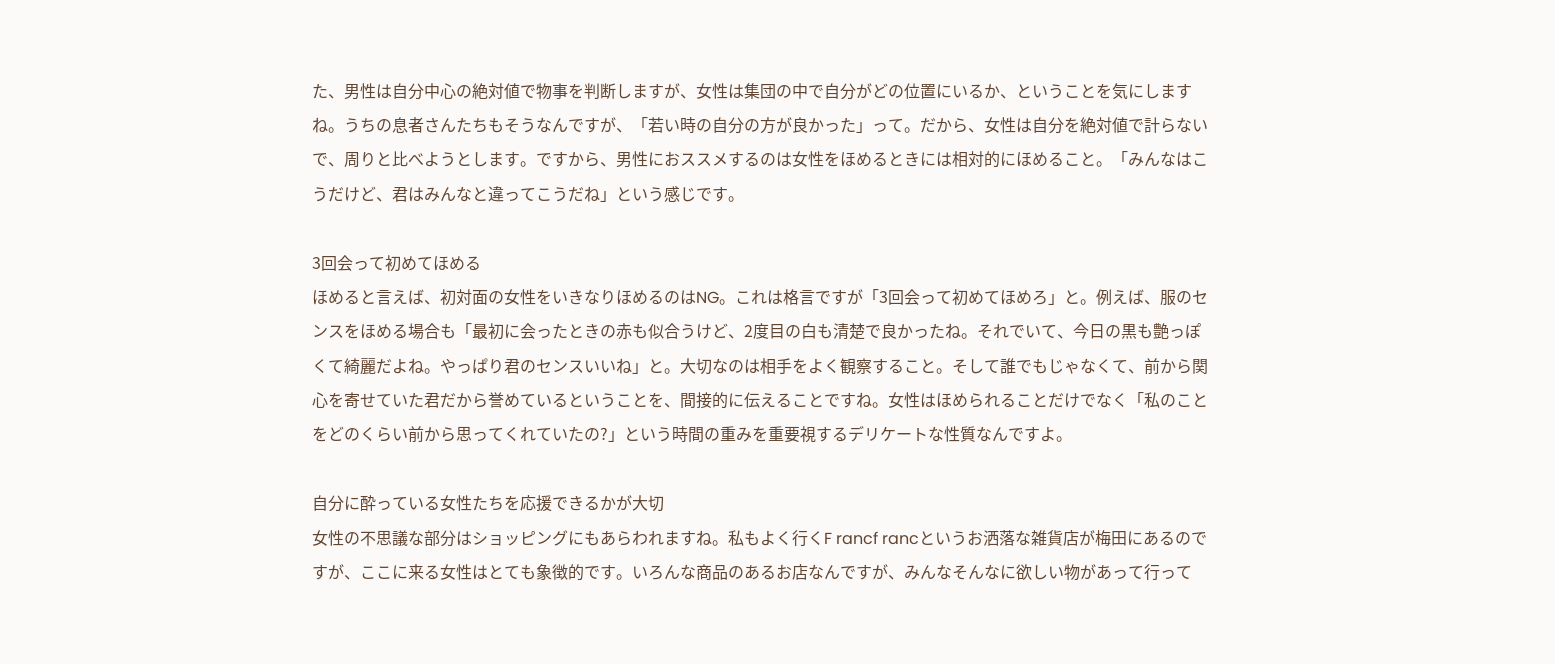た、男性は自分中心の絶対値で物事を判断しますが、女性は集団の中で自分がどの位置にいるか、ということを気にしますね。うちの息者さんたちもそうなんですが、「若い時の自分の方が良かった」って。だから、女性は自分を絶対値で計らないで、周りと比べようとします。ですから、男性におススメするのは女性をほめるときには相対的にほめること。「みんなはこうだけど、君はみんなと違ってこうだね」という感じです。

3回会って初めてほめる
ほめると言えば、初対面の女性をいきなりほめるのはNG。これは格言ですが「3回会って初めてほめろ」と。例えば、服のセンスをほめる場合も「最初に会ったときの赤も似合うけど、2度目の白も清楚で良かったね。それでいて、今日の黒も艶っぽくて綺麗だよね。やっぱり君のセンスいいね」と。大切なのは相手をよく観察すること。そして誰でもじゃなくて、前から関心を寄せていた君だから誉めているということを、間接的に伝えることですね。女性はほめられることだけでなく「私のことをどのくらい前から思ってくれていたの?」という時間の重みを重要視するデリケートな性質なんですよ。

自分に酔っている女性たちを応援できるかが大切
女性の不思議な部分はショッピングにもあらわれますね。私もよく行くF rancf rancというお洒落な雑貨店が梅田にあるのですが、ここに来る女性はとても象徴的です。いろんな商品のあるお店なんですが、みんなそんなに欲しい物があって行って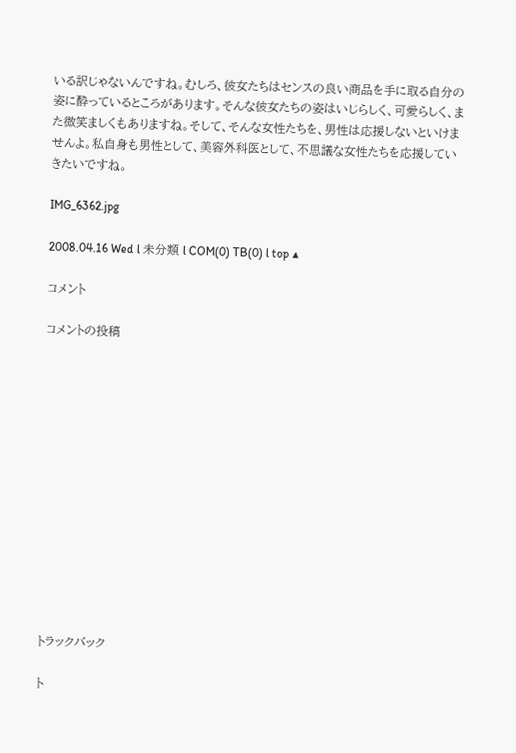いる訳じゃないんですね。むしろ、彼女たちはセンスの良い商品を手に取る自分の姿に酔っているところがあります。そんな彼女たちの姿はいじらしく、可愛らしく、また微笑ましくもありますね。そして、そんな女性たちを、男性は応援しないといけませんよ。私自身も男性として、美容外科医として、不思議な女性たちを応援していきたいですね。

IMG_6362.jpg

2008.04.16 Wed l 未分類 l COM(0) TB(0) l top ▲

コメント

コメントの投稿














トラックバック

ト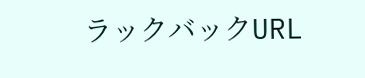ラックバックURL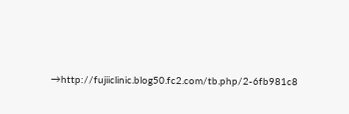→http://fujiiclinic.blog50.fc2.com/tb.php/2-6fb981c8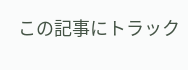この記事にトラック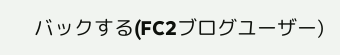バックする(FC2ブログユーザー)